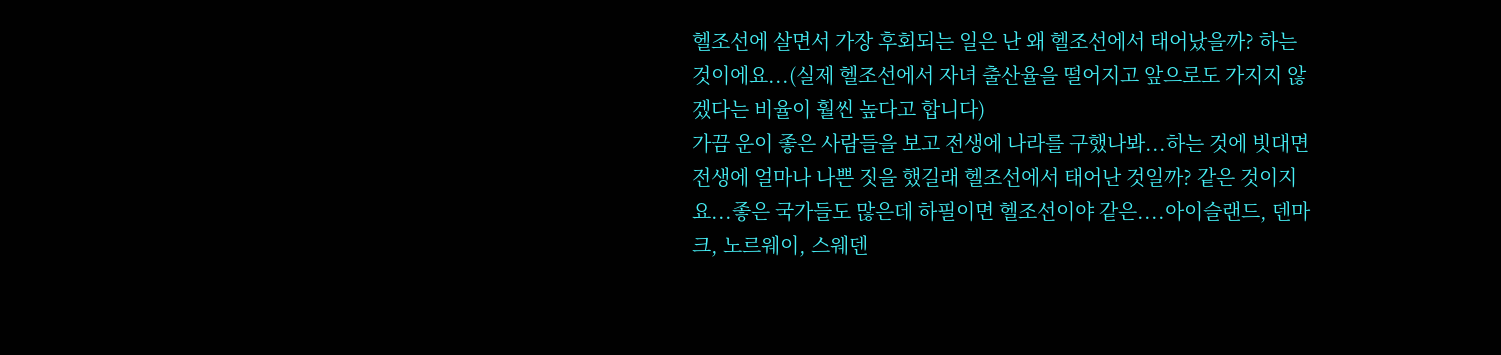헬조선에 살면서 가장 후회되는 일은 난 왜 헬조선에서 태어났을까? 하는 것이에요...(실제 헬조선에서 자녀 출산율을 떨어지고 앞으로도 가지지 않겠다는 비율이 훨씬 높다고 합니다)
가끔 운이 좋은 사람들을 보고 전생에 나라를 구했나봐...하는 것에 빗대면 전생에 얼마나 나쁜 짓을 했길래 헬조선에서 태어난 것일까? 같은 것이지요...좋은 국가들도 많은데 하필이면 헬조선이야 같은....아이슬랜드, 덴마크, 노르웨이, 스웨덴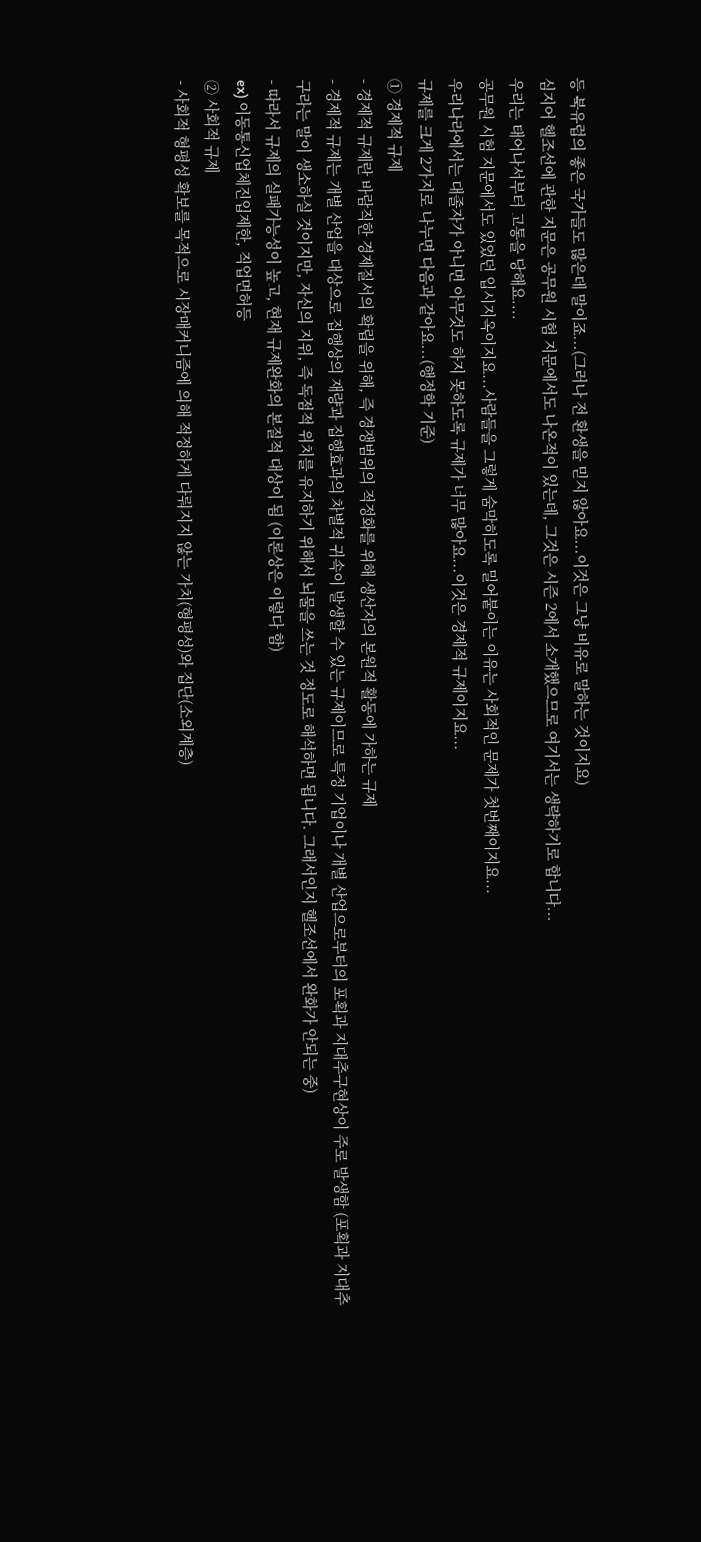등 북유럽의 좋은 국가들도 많은데 말이죠...(그러나 전 환생을 믿지 않아요...이것은 그냥 비유로 말하는 것이지요)
심지어 헬조선에 관한 지문은 공무원 시험 지문에서도 나온적이 있는데, 그것은 시즌 2에서 소개했으므로 여기서는 생략하기로 합니다...
우리는 태어나서부터 고통을 당해요....
공무원 시험 지문에서도 있었던 입시지옥이지요...사람들을 그렇게 숨막히도록 밀어붙이는 이유는 사회적인 문제가 첫번째이지요...
우리나라에서는 대졸자가 아니면 아무것도 하지 못하도록 규제가 너무 많아요...이것은 경제적 규제이지요...
규제를 크게 2가지로 나누면 다음과 같아요...(행정학 기준)
① 경제적 규제
- 경제적 규제란 바람직한 경제질서의 확립을 위해, 즉 경쟁범위의 적정화를 위해 생산자의 본원적 활동에 가하는 규제
- 경제적 규제는 개별 산업을 대상으로 집행상의 재량과 집행효과의 차별적 귀속이 발생할 수 있는 규제이므로 특정 기업이나 개별 산업으로부터의 포획과 지대추구현상이 주로 발생함 (포획과 지대추구라는 말이 생소하실 것이지만, 자신의 지위, 즉 독점적 위치를 유지하기 위해서 뇌물을 쓰는 것 정도로 해석하면 됩니다. 그래서인지 헬조선에서 완화가 안되는 중)
- 따라서 규제의 실패가능성이 높고, 현재 규제완화의 본질적 대상이 됨 (이론상은 이렇다 함)
ex) 이동통신업체진입제한, 직업면허등
② 사회적 규제
- 사회적 형평성 확보를 목적으로 시장매커니즘에 의해 적정하게 다뤄지지 않는 가치(형평성)와 집단(소외계층)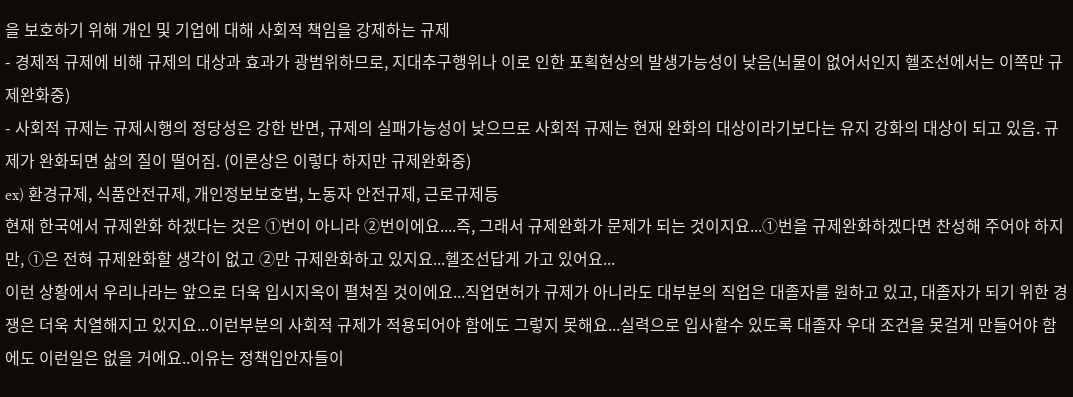을 보호하기 위해 개인 및 기업에 대해 사회적 책임을 강제하는 규제
- 경제적 규제에 비해 규제의 대상과 효과가 광범위하므로, 지대추구행위나 이로 인한 포획현상의 발생가능성이 낮음(뇌물이 없어서인지 헬조선에서는 이쪽만 규제완화중)
- 사회적 규제는 규제시행의 정당성은 강한 반면, 규제의 실패가능성이 낮으므로 사회적 규제는 현재 완화의 대상이라기보다는 유지 강화의 대상이 되고 있음. 규제가 완화되면 삶의 질이 떨어짐. (이론상은 이렇다 하지만 규제완화중)
ex) 환경규제, 식품안전규제, 개인정보보호법, 노동자 안전규제, 근로규제등
현재 한국에서 규제완화 하겠다는 것은 ①번이 아니라 ②번이에요....즉, 그래서 규제완화가 문제가 되는 것이지요...①번을 규제완화하겠다면 찬성해 주어야 하지만, ①은 전혀 규제완화할 생각이 없고 ②만 규제완화하고 있지요...헬조선답게 가고 있어요...
이런 상황에서 우리나라는 앞으로 더욱 입시지옥이 펼쳐질 것이에요...직업면허가 규제가 아니라도 대부분의 직업은 대졸자를 원하고 있고, 대졸자가 되기 위한 경쟁은 더욱 치열해지고 있지요...이런부분의 사회적 규제가 적용되어야 함에도 그렇지 못해요...실력으로 입사할수 있도록 대졸자 우대 조건을 못걸게 만들어야 함에도 이런일은 없을 거에요..이유는 정책입안자들이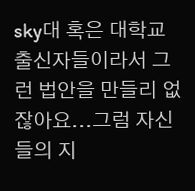sky대 혹은 대학교 출신자들이라서 그런 법안을 만들리 없잖아요...그럼 자신들의 지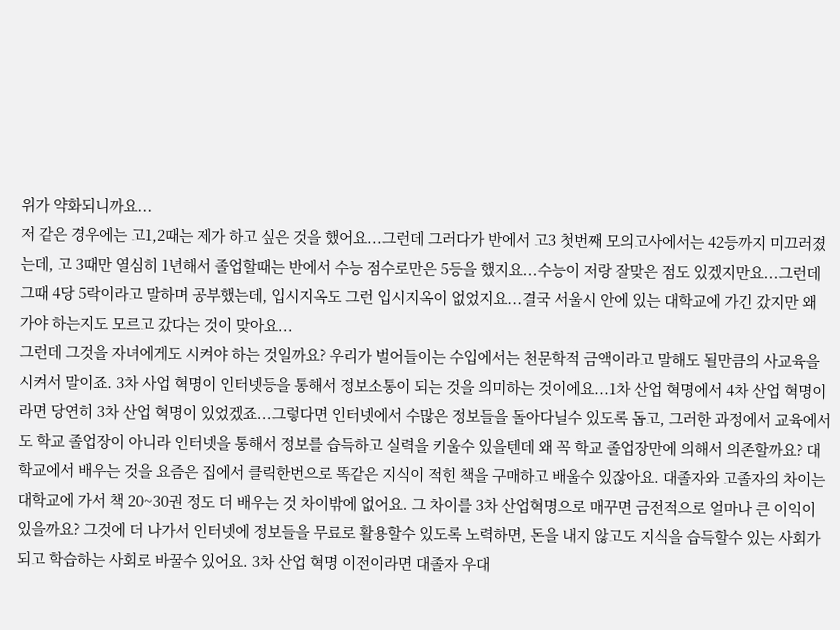위가 약화되니까요...
저 같은 경우에는 고1,2때는 제가 하고 싶은 것을 했어요...그런데 그러다가 반에서 고3 첫번째 모의고사에서는 42등까지 미끄러졌는데, 고 3때만 열심히 1년해서 졸업할때는 반에서 수능 점수로만은 5등을 했지요...수능이 저랑 잘맞은 점도 있겠지만요...그런데 그때 4당 5락이라고 말하며 공부했는데, 입시지옥도 그런 입시지옥이 없었지요...결국 서울시 안에 있는 대학교에 가긴 갔지만 왜 가야 하는지도 모르고 갔다는 것이 맞아요...
그런데 그것을 자녀에게도 시켜야 하는 것일까요? 우리가 벌어들이는 수입에서는 천문학적 금액이라고 말해도 될만큼의 사교육을 시켜서 말이죠. 3차 사업 혁명이 인터넷등을 통해서 정보소통이 되는 것을 의미하는 것이에요...1차 산업 혁명에서 4차 산업 혁명이라면 당연히 3차 산업 혁명이 있었겠죠...그렇다면 인터넷에서 수많은 정보들을 돌아다닐수 있도록 돕고, 그러한 과정에서 교육에서도 학교 졸업장이 아니라 인터넷을 통해서 정보를 습득하고 실력을 키울수 있을텐데 왜 꼭 학교 졸업장만에 의해서 의존할까요? 대학교에서 배우는 것을 요즘은 집에서 클릭한번으로 똑같은 지식이 적힌 책을 구매하고 배울수 있잖아요. 대졸자와 고졸자의 차이는 대학교에 가서 책 20~30권 정도 더 배우는 것 차이밖에 없어요. 그 차이를 3차 산업혁명으로 매꾸면 금전적으로 얼마나 큰 이익이 있을까요? 그것에 더 나가서 인터넷에 정보들을 무료로 활용할수 있도록 노력하면, 돈을 내지 않고도 지식을 습득할수 있는 사회가 되고 학습하는 사회로 바꿀수 있어요. 3차 산업 혁명 이전이라면 대졸자 우대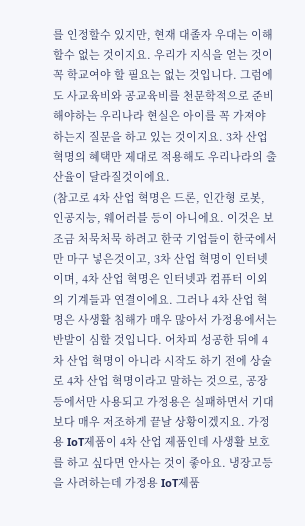를 인정할수 있지만, 현재 대졸자 우대는 이해할수 없는 것이지요. 우리가 지식을 얻는 것이 꼭 학교여야 할 필요는 없는 것입니다. 그럼에도 사교육비와 공교육비를 천문학적으로 준비해야하는 우리나라 현실은 아이를 꼭 가져야 하는지 질문을 하고 있는 것이지요. 3차 산업 혁명의 혜택만 제대로 적용해도 우리나라의 출산율이 달라질것이에요.
(참고로 4차 산업 혁명은 드론, 인간형 로봇, 인공지능, 웨어러블 등이 아니에요. 이것은 보조금 처묵처묵 하려고 한국 기업들이 한국에서만 마구 넣은것이고, 3차 산업 혁명이 인터넷이며, 4차 산업 혁명은 인터넷과 컴퓨터 이외의 기계들과 연결이에요. 그러나 4차 산업 혁명은 사생활 침해가 매우 많아서 가정용에서는 반발이 심할 것입니다. 어차피 성공한 뒤에 4차 산업 혁명이 아니라 시작도 하기 전에 상술로 4차 산업 혁명이라고 말하는 것으로, 공장등에서만 사용되고 가정용은 실패하면서 기대보다 매우 저조하게 끝날 상황이겠지요. 가정용 IoT제품이 4차 산업 제품인데 사생활 보호를 하고 싶다면 안사는 것이 좋아요. 냉장고등을 사려하는데 가정용 IoT제품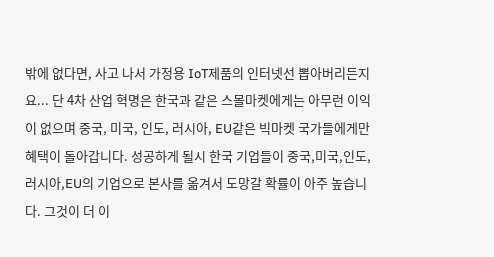밖에 없다면, 사고 나서 가정용 IoT제품의 인터넷선 뽑아버리든지요... 단 4차 산업 혁명은 한국과 같은 스몰마켓에게는 아무런 이익이 없으며 중국, 미국, 인도, 러시아, EU같은 빅마켓 국가들에게만 혜택이 돌아갑니다. 성공하게 될시 한국 기업들이 중국,미국,인도,러시아,EU의 기업으로 본사를 옮겨서 도망갈 확률이 아주 높습니다. 그것이 더 이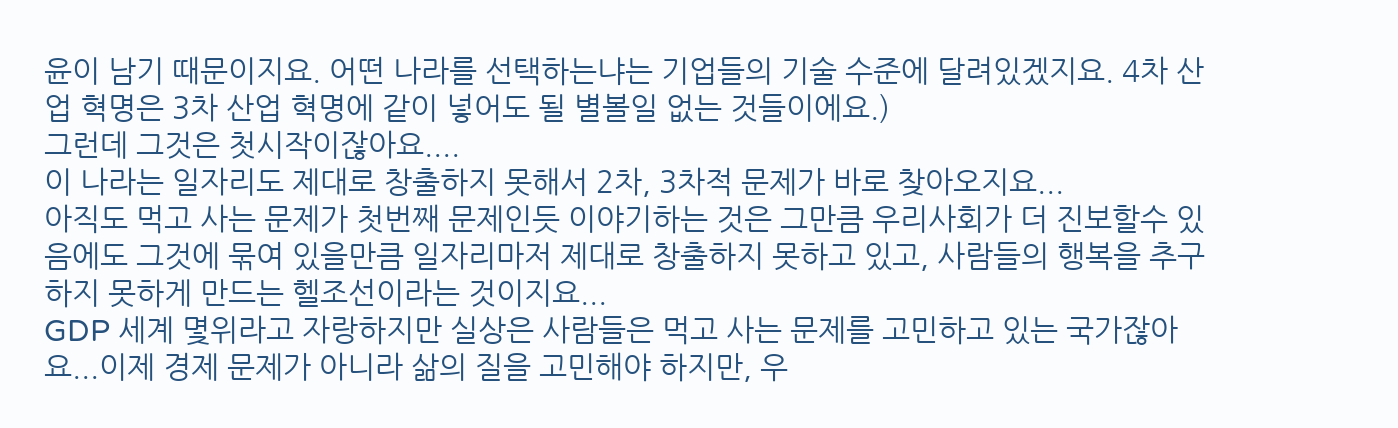윤이 남기 때문이지요. 어떤 나라를 선택하는냐는 기업들의 기술 수준에 달려있겠지요. 4차 산업 혁명은 3차 산업 혁명에 같이 넣어도 될 별볼일 없는 것들이에요.)
그런데 그것은 첫시작이잖아요....
이 나라는 일자리도 제대로 창출하지 못해서 2차, 3차적 문제가 바로 찾아오지요...
아직도 먹고 사는 문제가 첫번째 문제인듯 이야기하는 것은 그만큼 우리사회가 더 진보할수 있음에도 그것에 묶여 있을만큼 일자리마저 제대로 창출하지 못하고 있고, 사람들의 행복을 추구하지 못하게 만드는 헬조선이라는 것이지요...
GDP 세계 몇위라고 자랑하지만 실상은 사람들은 먹고 사는 문제를 고민하고 있는 국가잖아요...이제 경제 문제가 아니라 삶의 질을 고민해야 하지만, 우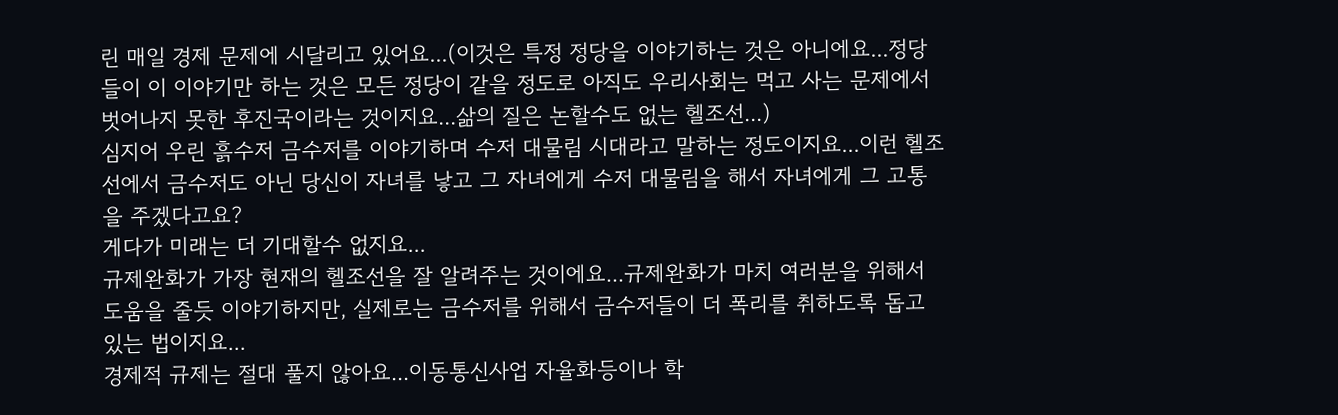린 매일 경제 문제에 시달리고 있어요...(이것은 특정 정당을 이야기하는 것은 아니에요...정당들이 이 이야기만 하는 것은 모든 정당이 같을 정도로 아직도 우리사회는 먹고 사는 문제에서 벗어나지 못한 후진국이라는 것이지요...삶의 질은 논할수도 없는 헬조선...)
심지어 우린 흙수저 금수저를 이야기하며 수저 대물림 시대라고 말하는 정도이지요...이런 헬조선에서 금수저도 아닌 당신이 자녀를 낳고 그 자녀에게 수저 대물림을 해서 자녀에게 그 고통을 주겠다고요?
게다가 미래는 더 기대할수 없지요...
규제완화가 가장 현재의 헬조선을 잘 알려주는 것이에요...규제완화가 마치 여러분을 위해서 도움을 줄듯 이야기하지만, 실제로는 금수저를 위해서 금수저들이 더 폭리를 취하도록 돕고 있는 법이지요...
경제적 규제는 절대 풀지 않아요...이동통신사업 자율화등이나 학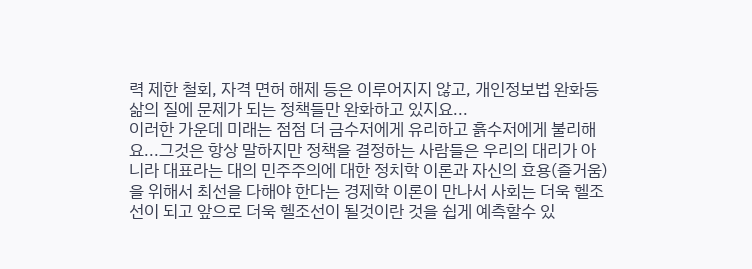력 제한 철회, 자격 면허 해제 등은 이루어지지 않고, 개인정보법 완화등 삶의 질에 문제가 되는 정책들만 완화하고 있지요...
이러한 가운데 미래는 점점 더 금수저에게 유리하고 흙수저에게 불리해요...그것은 항상 말하지만 정책을 결정하는 사람들은 우리의 대리가 아니라 대표라는 대의 민주주의에 대한 정치학 이론과 자신의 효용(즐거움)을 위해서 최선을 다해야 한다는 경제학 이론이 만나서 사회는 더욱 헬조선이 되고 앞으로 더욱 헬조선이 될것이란 것을 쉽게 예측할수 있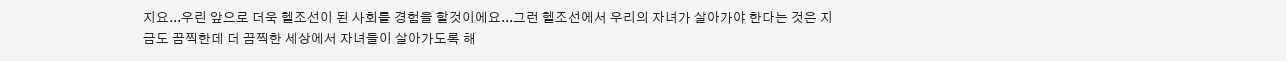지요...우린 앞으로 더욱 헬조선이 된 사회를 경험을 할것이에요...그런 헬조선에서 우리의 자녀가 살아가야 한다는 것은 지금도 끔찍한데 더 끔찍한 세상에서 자녀들이 살아가도록 해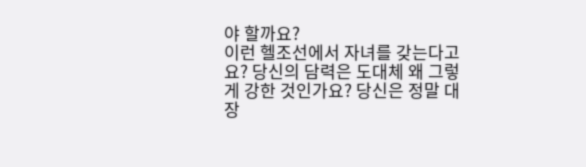야 할까요?
이런 헬조선에서 자녀를 갖는다고요? 당신의 담력은 도대체 왜 그렇게 강한 것인가요? 당신은 정말 대장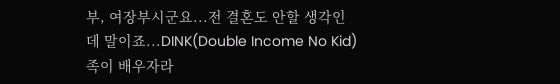부, 여장부시군요...전 결혼도 안할 생각인데 말이죠...DINK(Double Income No Kid)족이 배우자라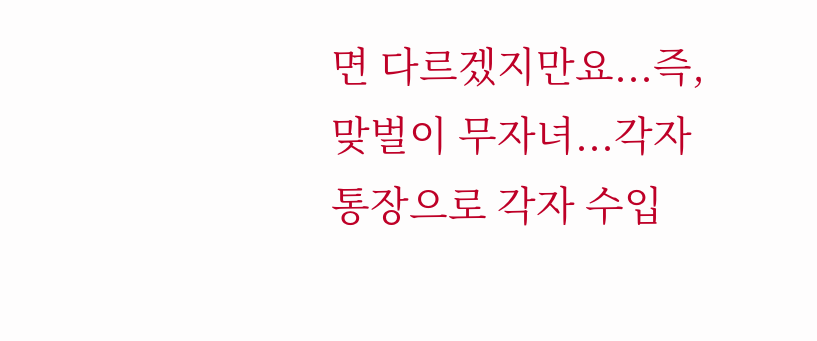면 다르겠지만요...즉, 맞벌이 무자녀...각자 통장으로 각자 수입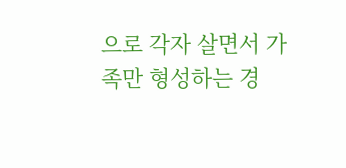으로 각자 살면서 가족만 형성하는 경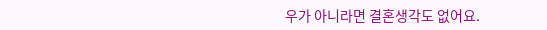우가 아니라면 결혼생각도 없어요.